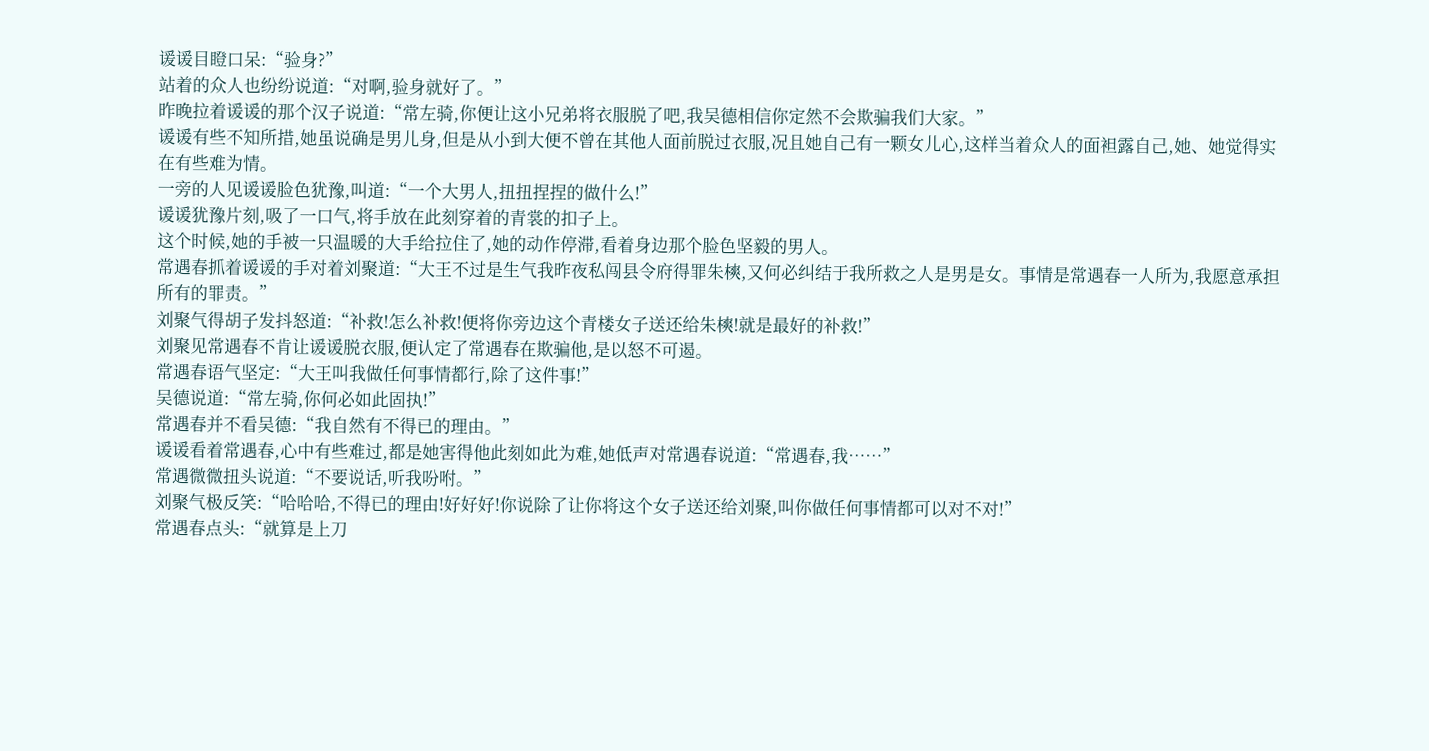谖谖目瞪口呆:“验身?”
站着的众人也纷纷说道:“对啊,验身就好了。”
昨晚拉着谖谖的那个汉子说道:“常左骑,你便让这小兄弟将衣服脱了吧,我吴德相信你定然不会欺骗我们大家。”
谖谖有些不知所措,她虽说确是男儿身,但是从小到大便不曾在其他人面前脱过衣服,况且她自己有一颗女儿心,这样当着众人的面袒露自己,她、她觉得实在有些难为情。
一旁的人见谖谖脸色犹豫,叫道:“一个大男人,扭扭捏捏的做什么!”
谖谖犹豫片刻,吸了一口气,将手放在此刻穿着的青裳的扣子上。
这个时候,她的手被一只温暖的大手给拉住了,她的动作停滞,看着身边那个脸色坚毅的男人。
常遇春抓着谖谖的手对着刘聚道:“大王不过是生气我昨夜私闯县令府得罪朱樉,又何必纠结于我所救之人是男是女。事情是常遇春一人所为,我愿意承担所有的罪责。”
刘聚气得胡子发抖怒道:“补救!怎么补救!便将你旁边这个青楼女子送还给朱樉!就是最好的补救!”
刘聚见常遇春不肯让谖谖脱衣服,便认定了常遇春在欺骗他,是以怒不可遏。
常遇春语气坚定:“大王叫我做任何事情都行,除了这件事!”
吴德说道:“常左骑,你何必如此固执!”
常遇春并不看吴德:“我自然有不得已的理由。”
谖谖看着常遇春,心中有些难过,都是她害得他此刻如此为难,她低声对常遇春说道:“常遇春,我……”
常遇微微扭头说道:“不要说话,听我吩咐。”
刘聚气极反笑:“哈哈哈,不得已的理由!好好好!你说除了让你将这个女子送还给刘聚,叫你做任何事情都可以对不对!”
常遇春点头:“就算是上刀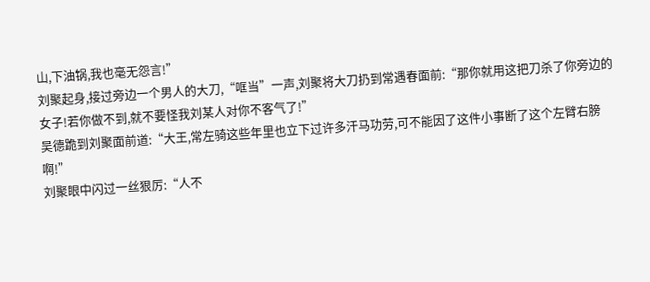山,下油锅,我也毫无怨言!”
刘聚起身,接过旁边一个男人的大刀,“哐当”一声,刘聚将大刀扔到常遇春面前:“那你就用这把刀杀了你旁边的女子!若你做不到,就不要怪我刘某人对你不客气了!”
吴德跪到刘聚面前道:“大王,常左骑这些年里也立下过许多汗马功劳,可不能因了这件小事断了这个左臂右膀啊!”
刘聚眼中闪过一丝狠厉:“人不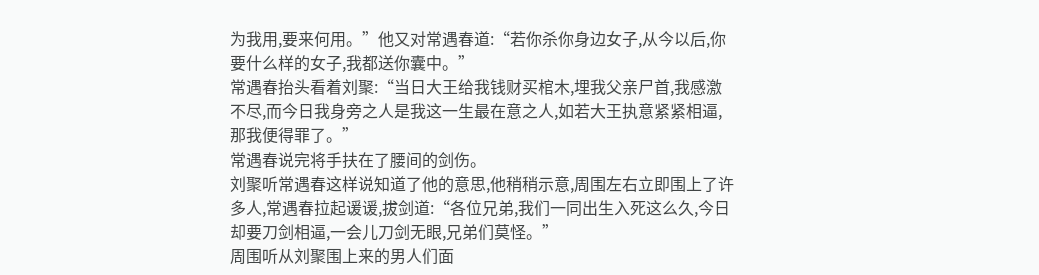为我用,要来何用。”他又对常遇春道:“若你杀你身边女子,从今以后,你要什么样的女子,我都送你囊中。”
常遇春抬头看着刘聚:“当日大王给我钱财买棺木,埋我父亲尸首,我感激不尽,而今日我身旁之人是我这一生最在意之人,如若大王执意紧紧相逼,那我便得罪了。”
常遇春说完将手扶在了腰间的剑伤。
刘聚听常遇春这样说知道了他的意思,他稍稍示意,周围左右立即围上了许多人,常遇春拉起谖谖,拔剑道:“各位兄弟,我们一同出生入死这么久,今日却要刀剑相逼,一会儿刀剑无眼,兄弟们莫怪。”
周围听从刘聚围上来的男人们面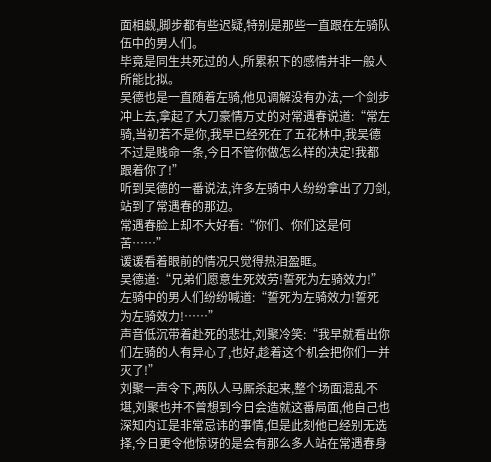面相觑,脚步都有些迟疑,特别是那些一直跟在左骑队伍中的男人们。
毕竟是同生共死过的人,所累积下的感情并非一般人所能比拟。
吴德也是一直随着左骑,他见调解没有办法,一个剑步冲上去,拿起了大刀豪情万丈的对常遇春说道:“常左骑,当初若不是你,我早已经死在了五花林中,我吴德不过是贱命一条,今日不管你做怎么样的决定!我都跟着你了!”
听到吴德的一番说法,许多左骑中人纷纷拿出了刀剑,站到了常遇春的那边。
常遇春脸上却不大好看:“你们、你们这是何苦……”
谖谖看着眼前的情况只觉得热泪盈眶。
吴德道:“兄弟们愿意生死效劳!誓死为左骑效力!”
左骑中的男人们纷纷喊道:“誓死为左骑效力!誓死为左骑效力!……”
声音低沉带着赴死的悲壮,刘聚冷笑:“我早就看出你们左骑的人有异心了,也好,趁着这个机会把你们一并灭了!”
刘聚一声令下,两队人马厮杀起来,整个场面混乱不堪,刘聚也并不曾想到今日会造就这番局面,他自己也深知内讧是非常忌讳的事情,但是此刻他已经别无选择,今日更令他惊讶的是会有那么多人站在常遇春身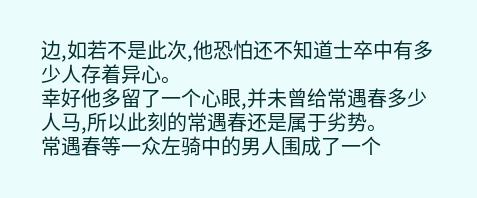边,如若不是此次,他恐怕还不知道士卒中有多少人存着异心。
幸好他多留了一个心眼,并未曾给常遇春多少人马,所以此刻的常遇春还是属于劣势。
常遇春等一众左骑中的男人围成了一个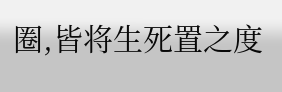圈,皆将生死置之度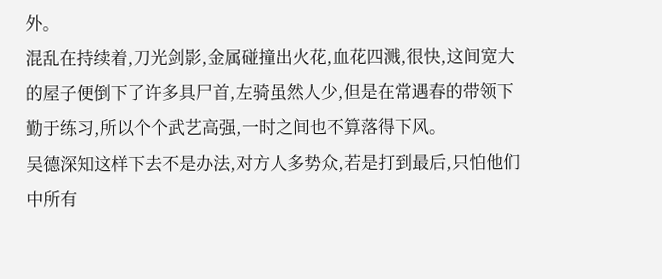外。
混乱在持续着,刀光剑影,金属碰撞出火花,血花四溅,很快,这间宽大的屋子便倒下了许多具尸首,左骑虽然人少,但是在常遇春的带领下勤于练习,所以个个武艺高强,一时之间也不算落得下风。
吴德深知这样下去不是办法,对方人多势众,若是打到最后,只怕他们中所有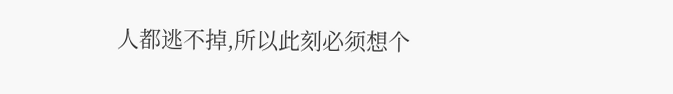人都逃不掉,所以此刻必须想个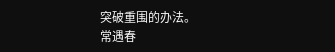突破重围的办法。
常遇春